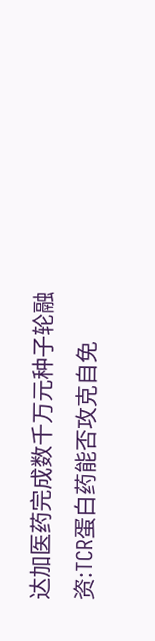达加医药完成数千万元种子轮融资:TCR蛋白药能否攻克自免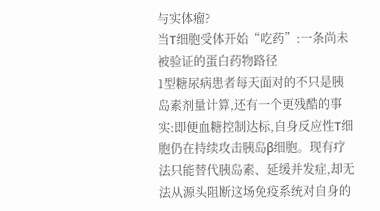与实体瘤?
当T细胞受体开始“吃药”:一条尚未被验证的蛋白药物路径
1型糖尿病患者每天面对的不只是胰岛素剂量计算,还有一个更残酷的事实:即便血糖控制达标,自身反应性T细胞仍在持续攻击胰岛β细胞。现有疗法只能替代胰岛素、延缓并发症,却无法从源头阻断这场免疫系统对自身的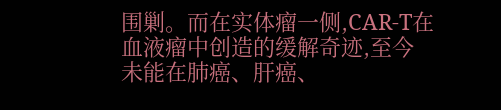围剿。而在实体瘤一侧,CAR-T在血液瘤中创造的缓解奇迹,至今未能在肺癌、肝癌、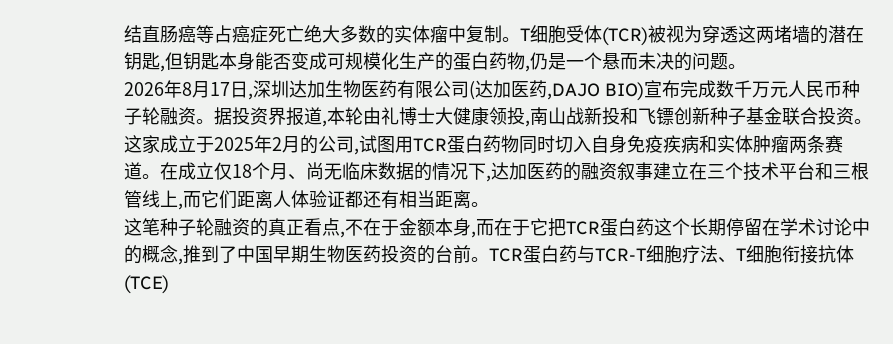结直肠癌等占癌症死亡绝大多数的实体瘤中复制。T细胞受体(TCR)被视为穿透这两堵墙的潜在钥匙,但钥匙本身能否变成可规模化生产的蛋白药物,仍是一个悬而未决的问题。
2026年8月17日,深圳达加生物医药有限公司(达加医药,DAJO BIO)宣布完成数千万元人民币种子轮融资。据投资界报道,本轮由礼博士大健康领投,南山战新投和飞镖创新种子基金联合投资。这家成立于2025年2月的公司,试图用TCR蛋白药物同时切入自身免疫疾病和实体肿瘤两条赛道。在成立仅18个月、尚无临床数据的情况下,达加医药的融资叙事建立在三个技术平台和三根管线上,而它们距离人体验证都还有相当距离。
这笔种子轮融资的真正看点,不在于金额本身,而在于它把TCR蛋白药这个长期停留在学术讨论中的概念,推到了中国早期生物医药投资的台前。TCR蛋白药与TCR-T细胞疗法、T细胞衔接抗体(TCE)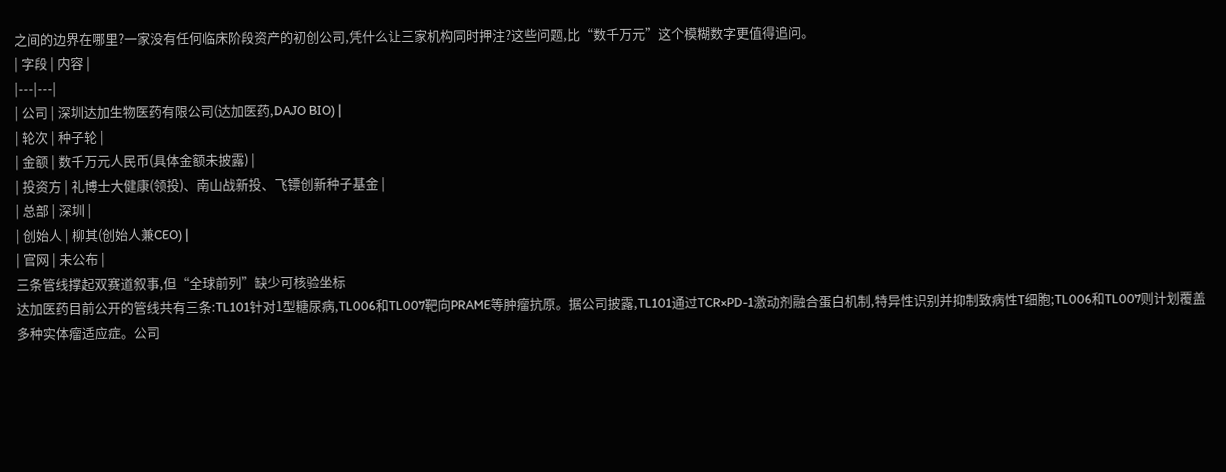之间的边界在哪里?一家没有任何临床阶段资产的初创公司,凭什么让三家机构同时押注?这些问题,比“数千万元”这个模糊数字更值得追问。
| 字段 | 内容 |
|---|---|
| 公司 | 深圳达加生物医药有限公司(达加医药,DAJO BIO) |
| 轮次 | 种子轮 |
| 金额 | 数千万元人民币(具体金额未披露) |
| 投资方 | 礼博士大健康(领投)、南山战新投、飞镖创新种子基金 |
| 总部 | 深圳 |
| 创始人 | 柳其(创始人兼CEO) |
| 官网 | 未公布 |
三条管线撑起双赛道叙事,但“全球前列”缺少可核验坐标
达加医药目前公开的管线共有三条:TL101针对1型糖尿病,TL006和TL007靶向PRAME等肿瘤抗原。据公司披露,TL101通过TCR×PD-1激动剂融合蛋白机制,特异性识别并抑制致病性T细胞;TL006和TL007则计划覆盖多种实体瘤适应症。公司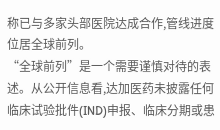称已与多家头部医院达成合作,管线进度位居全球前列。
“全球前列”是一个需要谨慎对待的表述。从公开信息看,达加医药未披露任何临床试验批件(IND)申报、临床分期或患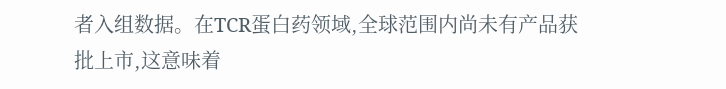者入组数据。在TCR蛋白药领域,全球范围内尚未有产品获批上市,这意味着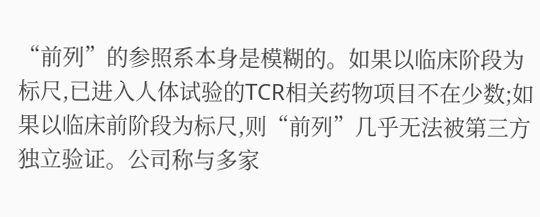“前列”的参照系本身是模糊的。如果以临床阶段为标尺,已进入人体试验的TCR相关药物项目不在少数;如果以临床前阶段为标尺,则“前列”几乎无法被第三方独立验证。公司称与多家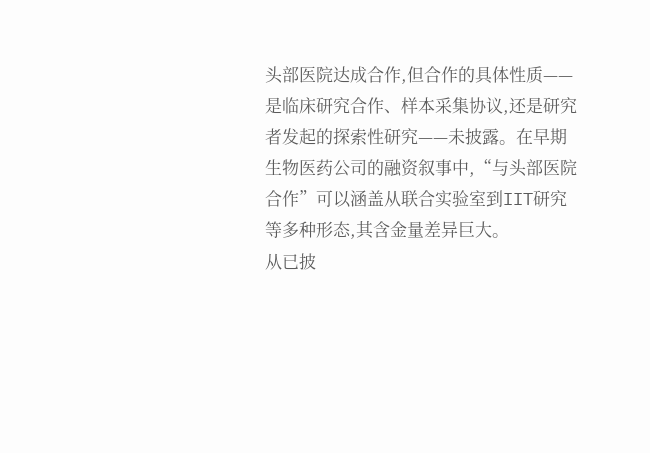头部医院达成合作,但合作的具体性质——是临床研究合作、样本采集协议,还是研究者发起的探索性研究——未披露。在早期生物医药公司的融资叙事中,“与头部医院合作”可以涵盖从联合实验室到IIT研究等多种形态,其含金量差异巨大。
从已披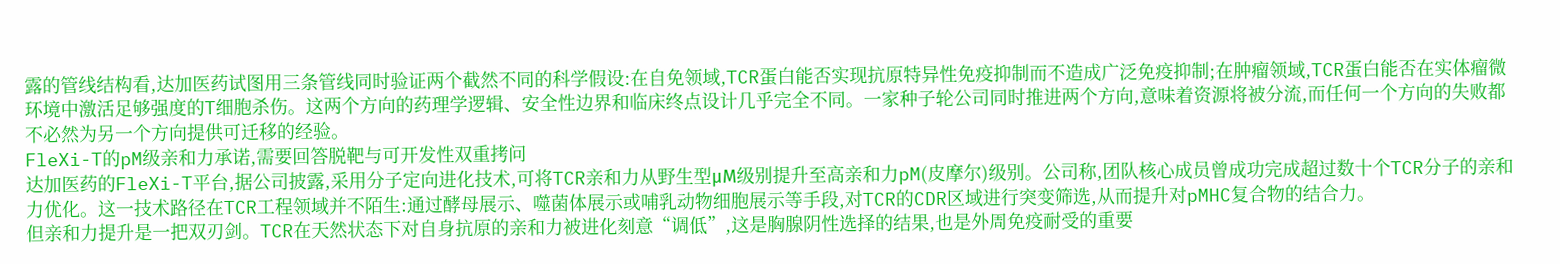露的管线结构看,达加医药试图用三条管线同时验证两个截然不同的科学假设:在自免领域,TCR蛋白能否实现抗原特异性免疫抑制而不造成广泛免疫抑制;在肿瘤领域,TCR蛋白能否在实体瘤微环境中激活足够强度的T细胞杀伤。这两个方向的药理学逻辑、安全性边界和临床终点设计几乎完全不同。一家种子轮公司同时推进两个方向,意味着资源将被分流,而任何一个方向的失败都不必然为另一个方向提供可迁移的经验。
FleXi-T的pM级亲和力承诺,需要回答脱靶与可开发性双重拷问
达加医药的FleXi-T平台,据公司披露,采用分子定向进化技术,可将TCR亲和力从野生型μM级别提升至高亲和力pM(皮摩尔)级别。公司称,团队核心成员曾成功完成超过数十个TCR分子的亲和力优化。这一技术路径在TCR工程领域并不陌生:通过酵母展示、噬菌体展示或哺乳动物细胞展示等手段,对TCR的CDR区域进行突变筛选,从而提升对pMHC复合物的结合力。
但亲和力提升是一把双刃剑。TCR在天然状态下对自身抗原的亲和力被进化刻意“调低”,这是胸腺阴性选择的结果,也是外周免疫耐受的重要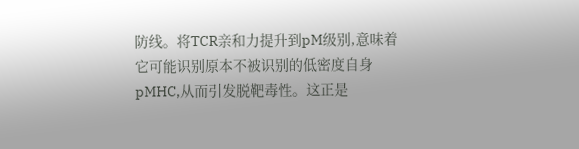防线。将TCR亲和力提升到pM级别,意味着它可能识别原本不被识别的低密度自身pMHC,从而引发脱靶毒性。这正是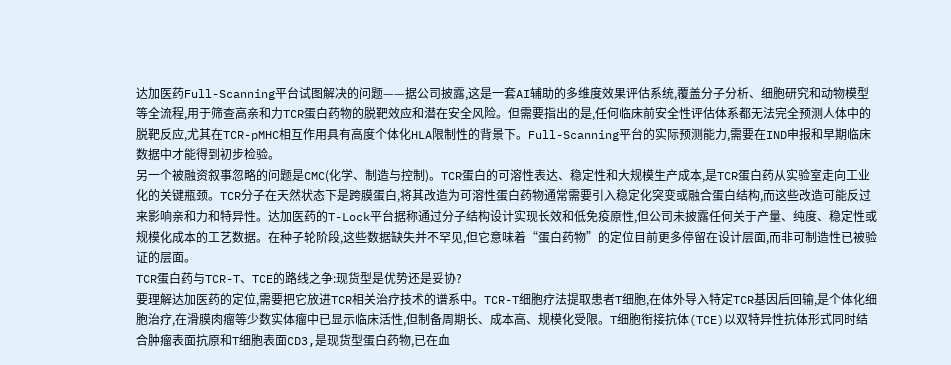达加医药Full-Scanning平台试图解决的问题——据公司披露,这是一套AI辅助的多维度效果评估系统,覆盖分子分析、细胞研究和动物模型等全流程,用于筛查高亲和力TCR蛋白药物的脱靶效应和潜在安全风险。但需要指出的是,任何临床前安全性评估体系都无法完全预测人体中的脱靶反应,尤其在TCR-pMHC相互作用具有高度个体化HLA限制性的背景下。Full-Scanning平台的实际预测能力,需要在IND申报和早期临床数据中才能得到初步检验。
另一个被融资叙事忽略的问题是CMC(化学、制造与控制)。TCR蛋白的可溶性表达、稳定性和大规模生产成本,是TCR蛋白药从实验室走向工业化的关键瓶颈。TCR分子在天然状态下是跨膜蛋白,将其改造为可溶性蛋白药物通常需要引入稳定化突变或融合蛋白结构,而这些改造可能反过来影响亲和力和特异性。达加医药的T-Lock平台据称通过分子结构设计实现长效和低免疫原性,但公司未披露任何关于产量、纯度、稳定性或规模化成本的工艺数据。在种子轮阶段,这些数据缺失并不罕见,但它意味着“蛋白药物”的定位目前更多停留在设计层面,而非可制造性已被验证的层面。
TCR蛋白药与TCR-T、TCE的路线之争:现货型是优势还是妥协?
要理解达加医药的定位,需要把它放进TCR相关治疗技术的谱系中。TCR-T细胞疗法提取患者T细胞,在体外导入特定TCR基因后回输,是个体化细胞治疗,在滑膜肉瘤等少数实体瘤中已显示临床活性,但制备周期长、成本高、规模化受限。T细胞衔接抗体(TCE)以双特异性抗体形式同时结合肿瘤表面抗原和T细胞表面CD3,是现货型蛋白药物,已在血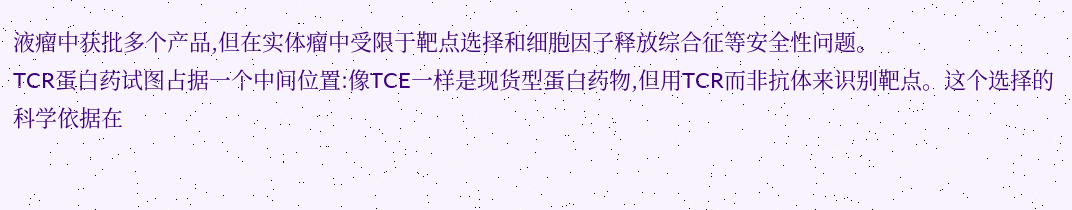液瘤中获批多个产品,但在实体瘤中受限于靶点选择和细胞因子释放综合征等安全性问题。
TCR蛋白药试图占据一个中间位置:像TCE一样是现货型蛋白药物,但用TCR而非抗体来识别靶点。这个选择的科学依据在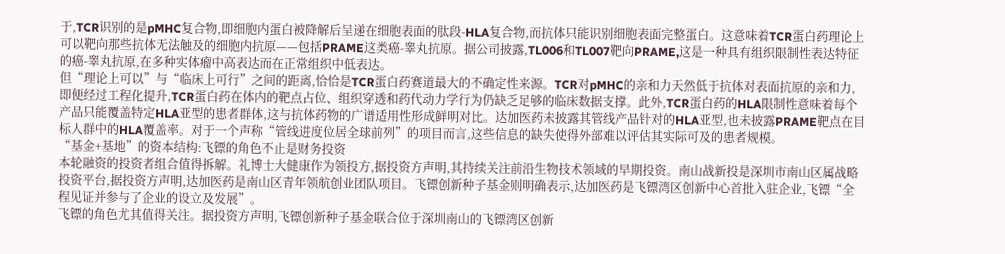于,TCR识别的是pMHC复合物,即细胞内蛋白被降解后呈递在细胞表面的肽段-HLA复合物,而抗体只能识别细胞表面完整蛋白。这意味着TCR蛋白药理论上可以靶向那些抗体无法触及的细胞内抗原——包括PRAME这类癌-睾丸抗原。据公司披露,TL006和TL007靶向PRAME,这是一种具有组织限制性表达特征的癌-睾丸抗原,在多种实体瘤中高表达而在正常组织中低表达。
但“理论上可以”与“临床上可行”之间的距离,恰恰是TCR蛋白药赛道最大的不确定性来源。TCR对pMHC的亲和力天然低于抗体对表面抗原的亲和力,即便经过工程化提升,TCR蛋白药在体内的靶点占位、组织穿透和药代动力学行为仍缺乏足够的临床数据支撑。此外,TCR蛋白药的HLA限制性意味着每个产品只能覆盖特定HLA亚型的患者群体,这与抗体药物的广谱适用性形成鲜明对比。达加医药未披露其管线产品针对的HLA亚型,也未披露PRAME靶点在目标人群中的HLA覆盖率。对于一个声称“管线进度位居全球前列”的项目而言,这些信息的缺失使得外部难以评估其实际可及的患者规模。
“基金+基地”的资本结构:飞镖的角色不止是财务投资
本轮融资的投资者组合值得拆解。礼博士大健康作为领投方,据投资方声明,其持续关注前沿生物技术领域的早期投资。南山战新投是深圳市南山区属战略投资平台,据投资方声明,达加医药是南山区青年领航创业团队项目。飞镖创新种子基金则明确表示,达加医药是飞镖湾区创新中心首批入驻企业,飞镖“全程见证并参与了企业的设立及发展”。
飞镖的角色尤其值得关注。据投资方声明,飞镖创新种子基金联合位于深圳南山的飞镖湾区创新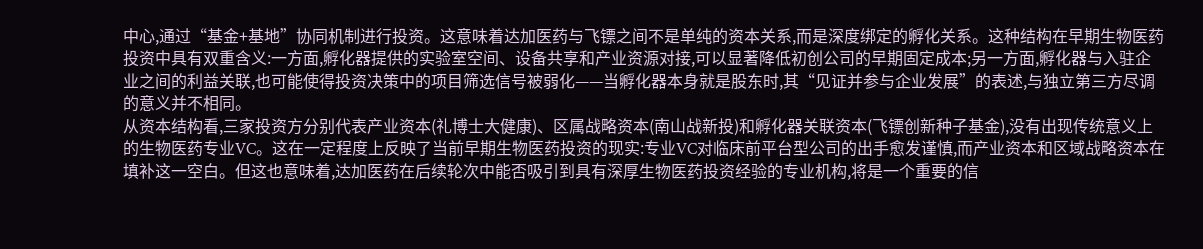中心,通过“基金+基地”协同机制进行投资。这意味着达加医药与飞镖之间不是单纯的资本关系,而是深度绑定的孵化关系。这种结构在早期生物医药投资中具有双重含义:一方面,孵化器提供的实验室空间、设备共享和产业资源对接,可以显著降低初创公司的早期固定成本;另一方面,孵化器与入驻企业之间的利益关联,也可能使得投资决策中的项目筛选信号被弱化——当孵化器本身就是股东时,其“见证并参与企业发展”的表述,与独立第三方尽调的意义并不相同。
从资本结构看,三家投资方分别代表产业资本(礼博士大健康)、区属战略资本(南山战新投)和孵化器关联资本(飞镖创新种子基金),没有出现传统意义上的生物医药专业VC。这在一定程度上反映了当前早期生物医药投资的现实:专业VC对临床前平台型公司的出手愈发谨慎,而产业资本和区域战略资本在填补这一空白。但这也意味着,达加医药在后续轮次中能否吸引到具有深厚生物医药投资经验的专业机构,将是一个重要的信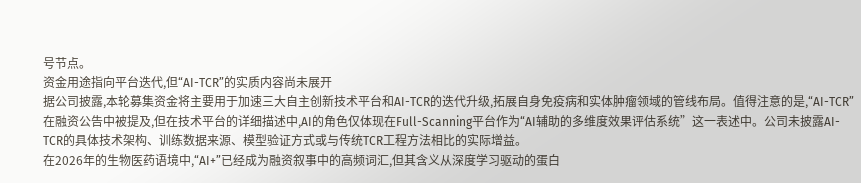号节点。
资金用途指向平台迭代,但“AI-TCR”的实质内容尚未展开
据公司披露,本轮募集资金将主要用于加速三大自主创新技术平台和AI-TCR的迭代升级,拓展自身免疫病和实体肿瘤领域的管线布局。值得注意的是,“AI-TCR”在融资公告中被提及,但在技术平台的详细描述中,AI的角色仅体现在Full-Scanning平台作为“AI辅助的多维度效果评估系统”这一表述中。公司未披露AI-TCR的具体技术架构、训练数据来源、模型验证方式或与传统TCR工程方法相比的实际增益。
在2026年的生物医药语境中,“AI+”已经成为融资叙事中的高频词汇,但其含义从深度学习驱动的蛋白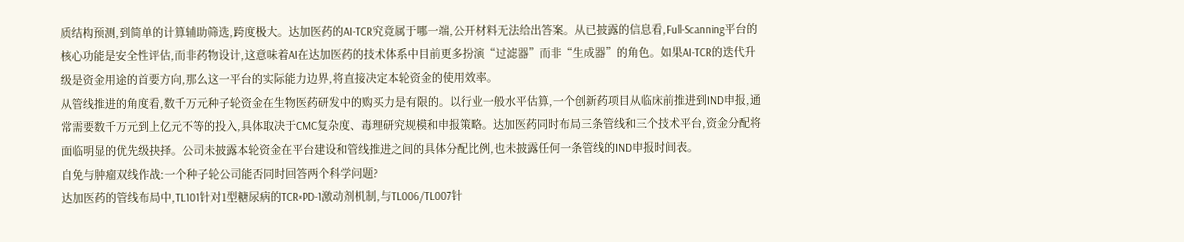质结构预测,到简单的计算辅助筛选,跨度极大。达加医药的AI-TCR究竟属于哪一端,公开材料无法给出答案。从已披露的信息看,Full-Scanning平台的核心功能是安全性评估,而非药物设计,这意味着AI在达加医药的技术体系中目前更多扮演“过滤器”而非“生成器”的角色。如果AI-TCR的迭代升级是资金用途的首要方向,那么这一平台的实际能力边界,将直接决定本轮资金的使用效率。
从管线推进的角度看,数千万元种子轮资金在生物医药研发中的购买力是有限的。以行业一般水平估算,一个创新药项目从临床前推进到IND申报,通常需要数千万元到上亿元不等的投入,具体取决于CMC复杂度、毒理研究规模和申报策略。达加医药同时布局三条管线和三个技术平台,资金分配将面临明显的优先级抉择。公司未披露本轮资金在平台建设和管线推进之间的具体分配比例,也未披露任何一条管线的IND申报时间表。
自免与肿瘤双线作战:一个种子轮公司能否同时回答两个科学问题?
达加医药的管线布局中,TL101针对1型糖尿病的TCR×PD-1激动剂机制,与TL006/TL007针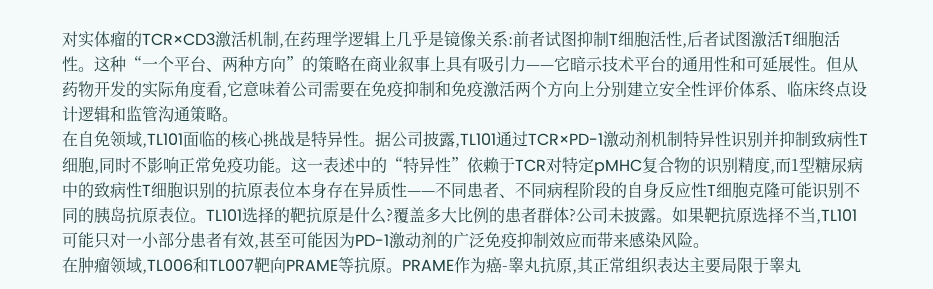对实体瘤的TCR×CD3激活机制,在药理学逻辑上几乎是镜像关系:前者试图抑制T细胞活性,后者试图激活T细胞活性。这种“一个平台、两种方向”的策略在商业叙事上具有吸引力——它暗示技术平台的通用性和可延展性。但从药物开发的实际角度看,它意味着公司需要在免疫抑制和免疫激活两个方向上分别建立安全性评价体系、临床终点设计逻辑和监管沟通策略。
在自免领域,TL101面临的核心挑战是特异性。据公司披露,TL101通过TCR×PD-1激动剂机制特异性识别并抑制致病性T细胞,同时不影响正常免疫功能。这一表述中的“特异性”依赖于TCR对特定pMHC复合物的识别精度,而1型糖尿病中的致病性T细胞识别的抗原表位本身存在异质性——不同患者、不同病程阶段的自身反应性T细胞克隆可能识别不同的胰岛抗原表位。TL101选择的靶抗原是什么?覆盖多大比例的患者群体?公司未披露。如果靶抗原选择不当,TL101可能只对一小部分患者有效,甚至可能因为PD-1激动剂的广泛免疫抑制效应而带来感染风险。
在肿瘤领域,TL006和TL007靶向PRAME等抗原。PRAME作为癌-睾丸抗原,其正常组织表达主要局限于睾丸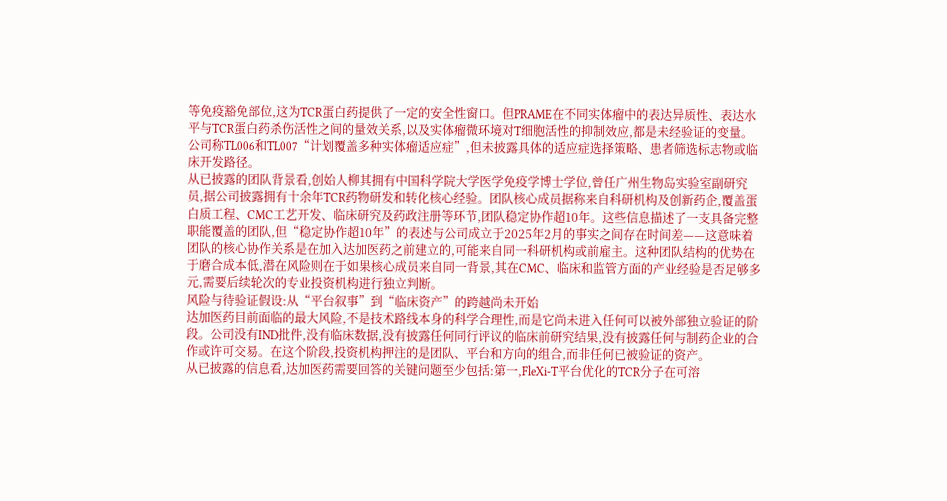等免疫豁免部位,这为TCR蛋白药提供了一定的安全性窗口。但PRAME在不同实体瘤中的表达异质性、表达水平与TCR蛋白药杀伤活性之间的量效关系,以及实体瘤微环境对T细胞活性的抑制效应,都是未经验证的变量。公司称TL006和TL007“计划覆盖多种实体瘤适应症”,但未披露具体的适应症选择策略、患者筛选标志物或临床开发路径。
从已披露的团队背景看,创始人柳其拥有中国科学院大学医学免疫学博士学位,曾任广州生物岛实验室副研究员,据公司披露拥有十余年TCR药物研发和转化核心经验。团队核心成员据称来自科研机构及创新药企,覆盖蛋白质工程、CMC工艺开发、临床研究及药政注册等环节,团队稳定协作超10年。这些信息描述了一支具备完整职能覆盖的团队,但“稳定协作超10年”的表述与公司成立于2025年2月的事实之间存在时间差——这意味着团队的核心协作关系是在加入达加医药之前建立的,可能来自同一科研机构或前雇主。这种团队结构的优势在于磨合成本低,潜在风险则在于如果核心成员来自同一背景,其在CMC、临床和监管方面的产业经验是否足够多元,需要后续轮次的专业投资机构进行独立判断。
风险与待验证假设:从“平台叙事”到“临床资产”的跨越尚未开始
达加医药目前面临的最大风险,不是技术路线本身的科学合理性,而是它尚未进入任何可以被外部独立验证的阶段。公司没有IND批件,没有临床数据,没有披露任何同行评议的临床前研究结果,没有披露任何与制药企业的合作或许可交易。在这个阶段,投资机构押注的是团队、平台和方向的组合,而非任何已被验证的资产。
从已披露的信息看,达加医药需要回答的关键问题至少包括:第一,FleXi-T平台优化的TCR分子在可溶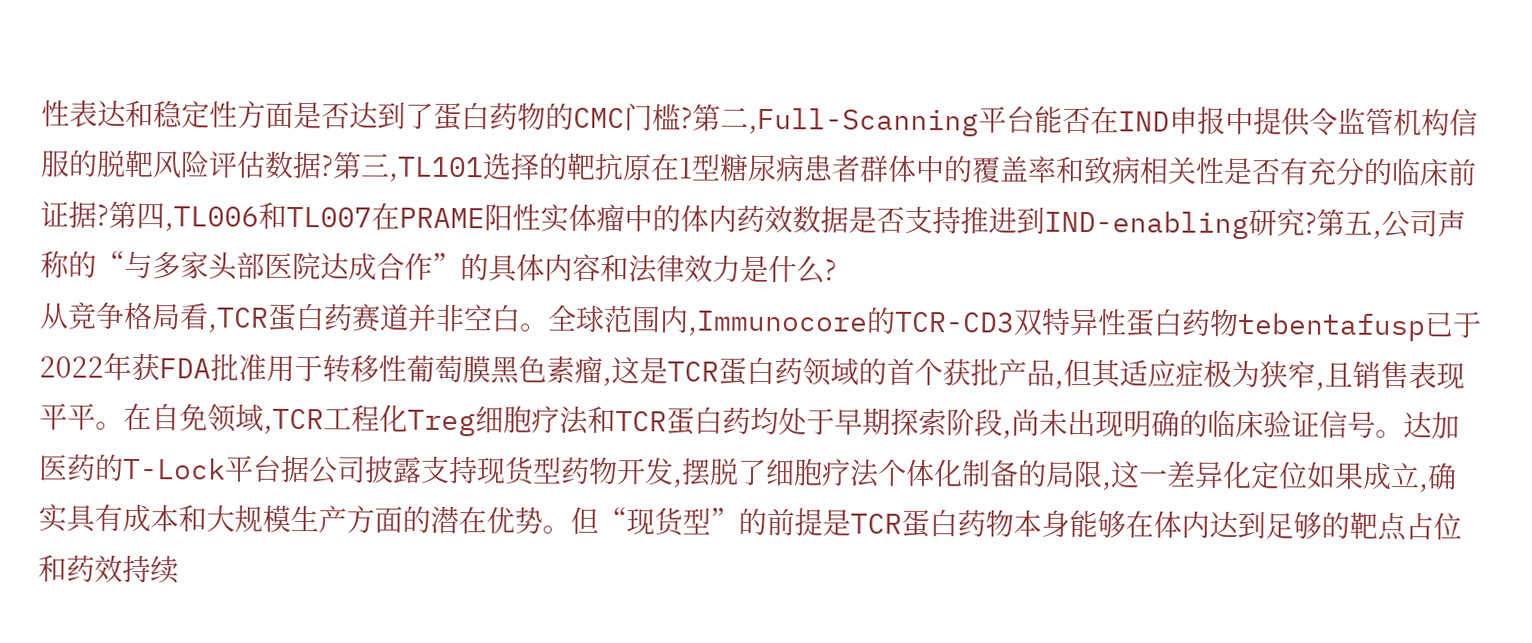性表达和稳定性方面是否达到了蛋白药物的CMC门槛?第二,Full-Scanning平台能否在IND申报中提供令监管机构信服的脱靶风险评估数据?第三,TL101选择的靶抗原在1型糖尿病患者群体中的覆盖率和致病相关性是否有充分的临床前证据?第四,TL006和TL007在PRAME阳性实体瘤中的体内药效数据是否支持推进到IND-enabling研究?第五,公司声称的“与多家头部医院达成合作”的具体内容和法律效力是什么?
从竞争格局看,TCR蛋白药赛道并非空白。全球范围内,Immunocore的TCR-CD3双特异性蛋白药物tebentafusp已于2022年获FDA批准用于转移性葡萄膜黑色素瘤,这是TCR蛋白药领域的首个获批产品,但其适应症极为狭窄,且销售表现平平。在自免领域,TCR工程化Treg细胞疗法和TCR蛋白药均处于早期探索阶段,尚未出现明确的临床验证信号。达加医药的T-Lock平台据公司披露支持现货型药物开发,摆脱了细胞疗法个体化制备的局限,这一差异化定位如果成立,确实具有成本和大规模生产方面的潜在优势。但“现货型”的前提是TCR蛋白药物本身能够在体内达到足够的靶点占位和药效持续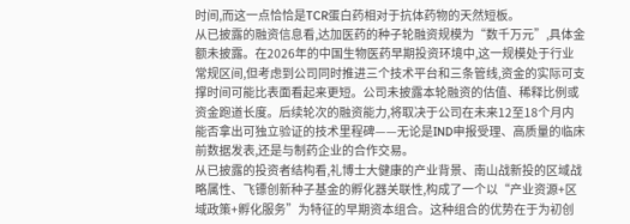时间,而这一点恰恰是TCR蛋白药相对于抗体药物的天然短板。
从已披露的融资信息看,达加医药的种子轮融资规模为“数千万元”,具体金额未披露。在2026年的中国生物医药早期投资环境中,这一规模处于行业常规区间,但考虑到公司同时推进三个技术平台和三条管线,资金的实际可支撑时间可能比表面看起来更短。公司未披露本轮融资的估值、稀释比例或资金跑道长度。后续轮次的融资能力,将取决于公司在未来12至18个月内能否拿出可独立验证的技术里程碑——无论是IND申报受理、高质量的临床前数据发表,还是与制药企业的合作交易。
从已披露的投资者结构看,礼博士大健康的产业背景、南山战新投的区域战略属性、飞镖创新种子基金的孵化器关联性,构成了一个以“产业资源+区域政策+孵化服务”为特征的早期资本组合。这种组合的优势在于为初创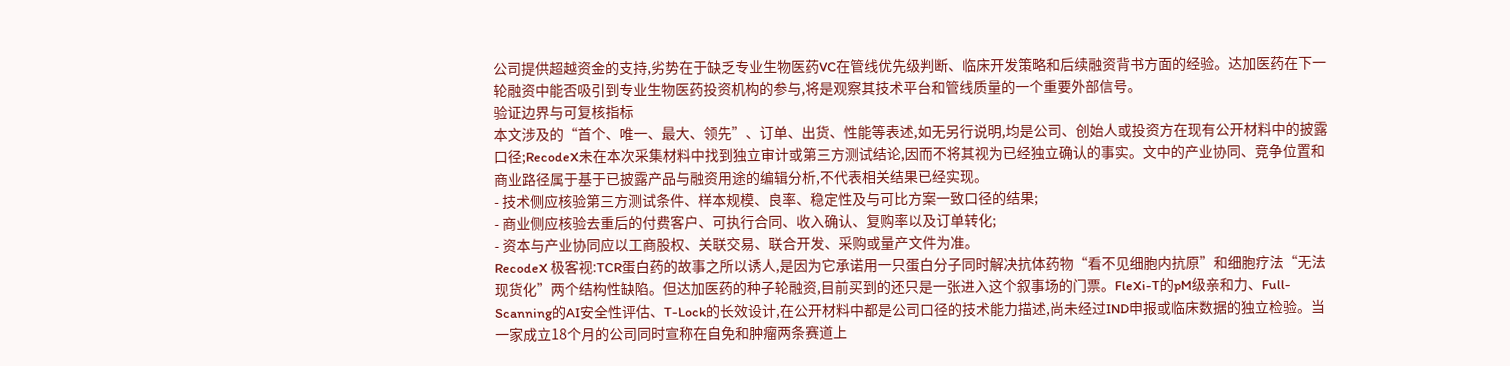公司提供超越资金的支持,劣势在于缺乏专业生物医药VC在管线优先级判断、临床开发策略和后续融资背书方面的经验。达加医药在下一轮融资中能否吸引到专业生物医药投资机构的参与,将是观察其技术平台和管线质量的一个重要外部信号。
验证边界与可复核指标
本文涉及的“首个、唯一、最大、领先”、订单、出货、性能等表述,如无另行说明,均是公司、创始人或投资方在现有公开材料中的披露口径;RecodeX未在本次采集材料中找到独立审计或第三方测试结论,因而不将其视为已经独立确认的事实。文中的产业协同、竞争位置和商业路径属于基于已披露产品与融资用途的编辑分析,不代表相关结果已经实现。
- 技术侧应核验第三方测试条件、样本规模、良率、稳定性及与可比方案一致口径的结果;
- 商业侧应核验去重后的付费客户、可执行合同、收入确认、复购率以及订单转化;
- 资本与产业协同应以工商股权、关联交易、联合开发、采购或量产文件为准。
RecodeX 极客视:TCR蛋白药的故事之所以诱人,是因为它承诺用一只蛋白分子同时解决抗体药物“看不见细胞内抗原”和细胞疗法“无法现货化”两个结构性缺陷。但达加医药的种子轮融资,目前买到的还只是一张进入这个叙事场的门票。FleXi-T的pM级亲和力、Full-Scanning的AI安全性评估、T-Lock的长效设计,在公开材料中都是公司口径的技术能力描述,尚未经过IND申报或临床数据的独立检验。当一家成立18个月的公司同时宣称在自免和肿瘤两条赛道上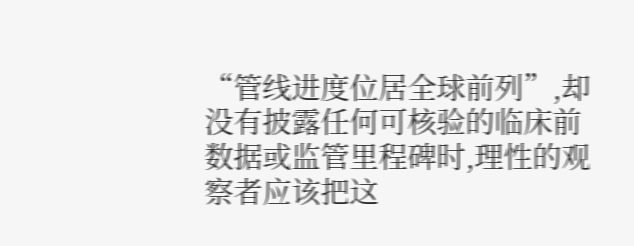“管线进度位居全球前列”,却没有披露任何可核验的临床前数据或监管里程碑时,理性的观察者应该把这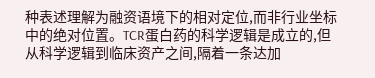种表述理解为融资语境下的相对定位,而非行业坐标中的绝对位置。TCR蛋白药的科学逻辑是成立的,但从科学逻辑到临床资产之间,隔着一条达加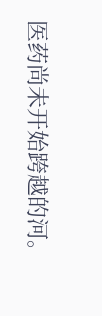医药尚未开始跨越的河。